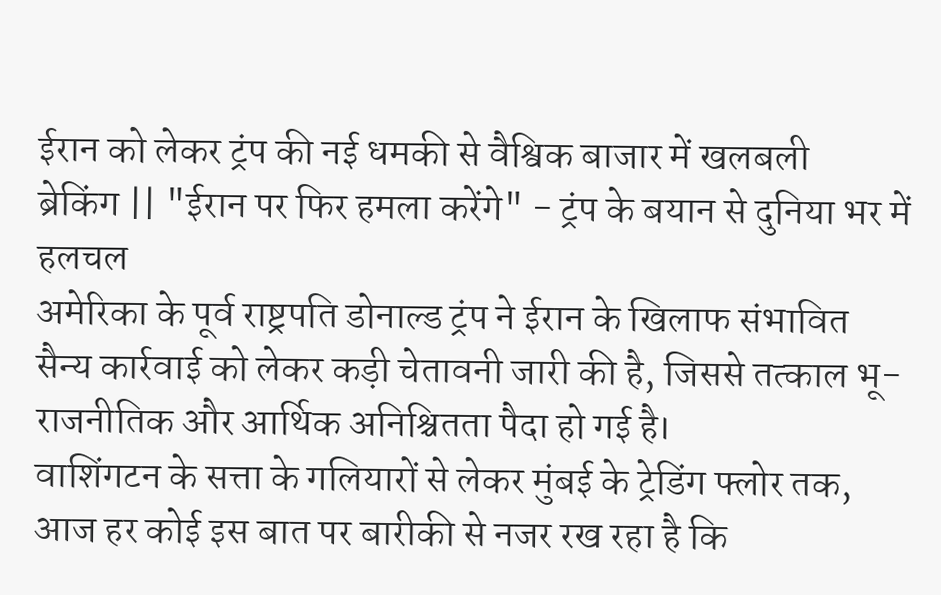ईरान को लेकर ट्रंप की नई धमकी से वैश्विक बाजार में खलबली
ब्रेकिंग || "ईरान पर फिर हमला करेंगे" - ट्रंप के बयान से दुनिया भर में हलचल
अमेरिका के पूर्व राष्ट्रपति डोनाल्ड ट्रंप ने ईरान के खिलाफ संभावित सैन्य कार्रवाई को लेकर कड़ी चेतावनी जारी की है, जिससे तत्काल भू-राजनीतिक और आर्थिक अनिश्चितता पैदा हो गई है।
वाशिंगटन के सत्ता के गलियारों से लेकर मुंबई के ट्रेडिंग फ्लोर तक, आज हर कोई इस बात पर बारीकी से नजर रख रहा है कि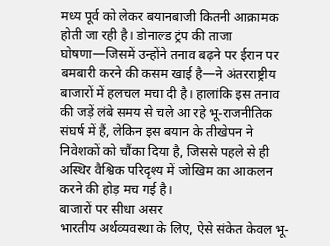मध्य पूर्व को लेकर बयानबाजी कितनी आक्रामक होती जा रही है। डोनाल्ड ट्रंप की ताजा घोषणा—जिसमें उन्होंने तनाव बढ़ने पर ईरान पर बमबारी करने की कसम खाई है—ने अंतरराष्ट्रीय बाजारों में हलचल मचा दी है। हालांकि इस तनाव की जड़ें लंबे समय से चले आ रहे भू-राजनीतिक संघर्ष में हैं, लेकिन इस बयान के तीखेपन ने निवेशकों को चौंका दिया है, जिससे पहले से ही अस्थिर वैश्विक परिदृश्य में जोखिम का आकलन करने की होड़ मच गई है।
बाजारों पर सीधा असर
भारतीय अर्थव्यवस्था के लिए, ऐसे संकेत केवल भू-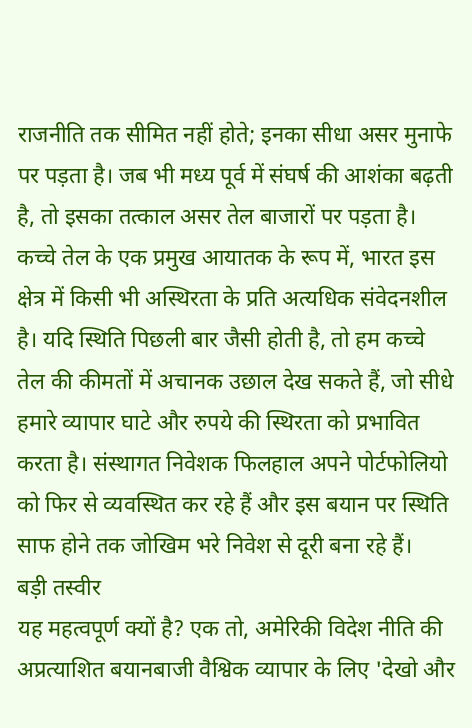राजनीति तक सीमित नहीं होते; इनका सीधा असर मुनाफे पर पड़ता है। जब भी मध्य पूर्व में संघर्ष की आशंका बढ़ती है, तो इसका तत्काल असर तेल बाजारों पर पड़ता है। कच्चे तेल के एक प्रमुख आयातक के रूप में, भारत इस क्षेत्र में किसी भी अस्थिरता के प्रति अत्यधिक संवेदनशील है। यदि स्थिति पिछली बार जैसी होती है, तो हम कच्चे तेल की कीमतों में अचानक उछाल देख सकते हैं, जो सीधे हमारे व्यापार घाटे और रुपये की स्थिरता को प्रभावित करता है। संस्थागत निवेशक फिलहाल अपने पोर्टफोलियो को फिर से व्यवस्थित कर रहे हैं और इस बयान पर स्थिति साफ होने तक जोखिम भरे निवेश से दूरी बना रहे हैं।
बड़ी तस्वीर
यह महत्वपूर्ण क्यों है? एक तो, अमेरिकी विदेश नीति की अप्रत्याशित बयानबाजी वैश्विक व्यापार के लिए 'देखो और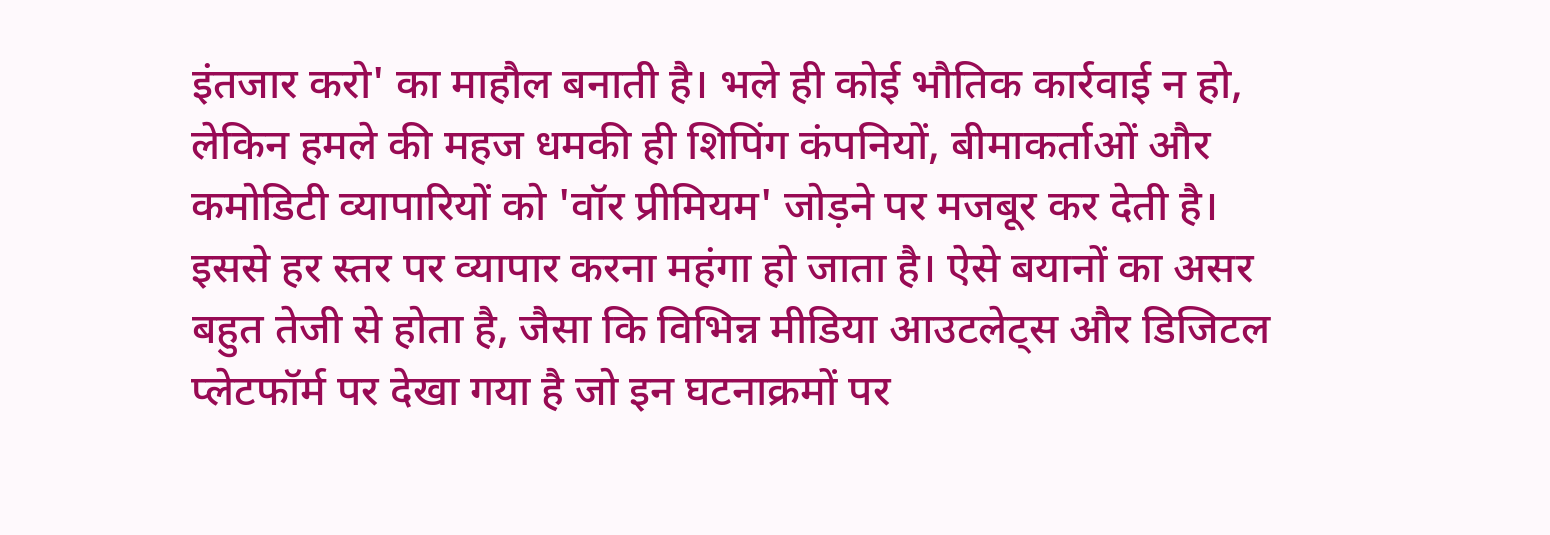इंतजार करो' का माहौल बनाती है। भले ही कोई भौतिक कार्रवाई न हो, लेकिन हमले की महज धमकी ही शिपिंग कंपनियों, बीमाकर्ताओं और कमोडिटी व्यापारियों को 'वॉर प्रीमियम' जोड़ने पर मजबूर कर देती है। इससे हर स्तर पर व्यापार करना महंगा हो जाता है। ऐसे बयानों का असर बहुत तेजी से होता है, जैसा कि विभिन्न मीडिया आउटलेट्स और डिजिटल प्लेटफॉर्म पर देखा गया है जो इन घटनाक्रमों पर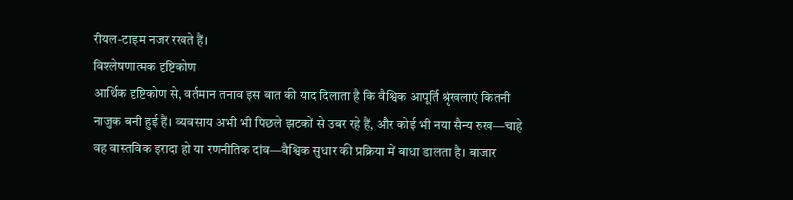रीयल-टाइम नजर रखते हैं।
विश्लेषणात्मक दृष्टिकोण
आर्थिक दृष्टिकोण से, वर्तमान तनाव इस बात की याद दिलाता है कि वैश्विक आपूर्ति श्रृंखलाएं कितनी नाजुक बनी हुई हैं। व्यवसाय अभी भी पिछले झटकों से उबर रहे हैं, और कोई भी नया सैन्य रुख—चाहे वह वास्तविक इरादा हो या रणनीतिक दांव—वैश्विक सुधार की प्रक्रिया में बाधा डालता है। बाजार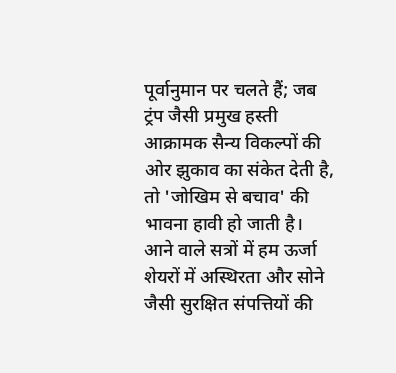पूर्वानुमान पर चलते हैं; जब ट्रंप जैसी प्रमुख हस्ती आक्रामक सैन्य विकल्पों की ओर झुकाव का संकेत देती है, तो 'जोखिम से बचाव' की भावना हावी हो जाती है। आने वाले सत्रों में हम ऊर्जा शेयरों में अस्थिरता और सोने जैसी सुरक्षित संपत्तियों की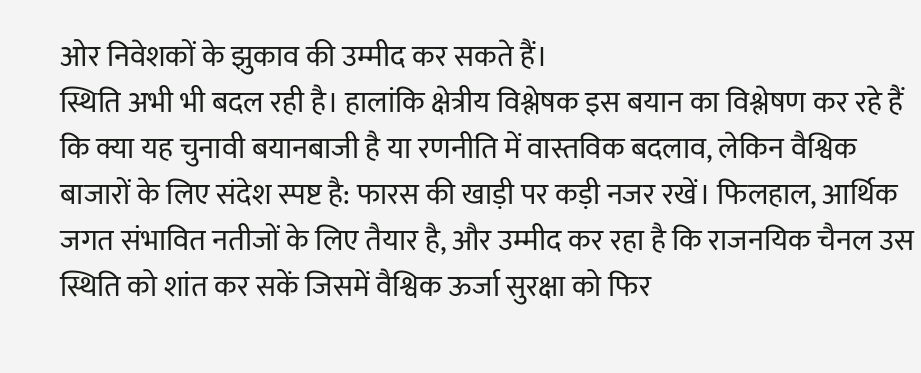ओर निवेशकों के झुकाव की उम्मीद कर सकते हैं।
स्थिति अभी भी बदल रही है। हालांकि क्षेत्रीय विश्लेषक इस बयान का विश्लेषण कर रहे हैं कि क्या यह चुनावी बयानबाजी है या रणनीति में वास्तविक बदलाव, लेकिन वैश्विक बाजारों के लिए संदेश स्पष्ट है: फारस की खाड़ी पर कड़ी नजर रखें। फिलहाल, आर्थिक जगत संभावित नतीजों के लिए तैयार है, और उम्मीद कर रहा है कि राजनयिक चैनल उस स्थिति को शांत कर सकें जिसमें वैश्विक ऊर्जा सुरक्षा को फिर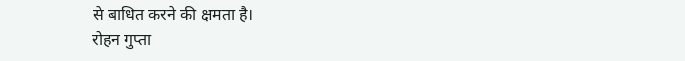से बाधित करने की क्षमता है।
रोहन गुप्ता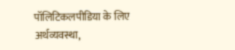पॉलिटिकलपीडिया के लिए अर्थव्यवस्था,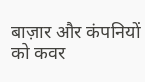बाज़ार और कंपनियों को कवर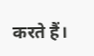करते हैं।